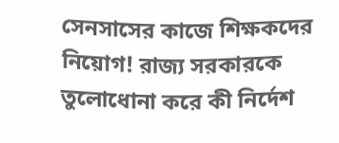সেনসাসের কাজে শিক্ষকদের নিয়োগ! রাজ্য সরকারকে তুলোধোনা করে কী নির্দেশ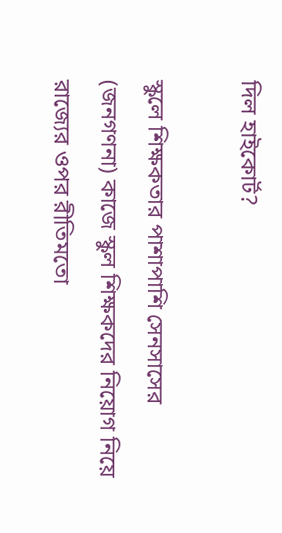দিল হাইকোর্ট?

স্কুলে শিক্ষকতার পাশাপাশি সেনসাসের (জনগণনা) কাজে স্কুল শিক্ষকদের নিয়োগ নিয়ে রাজ্যের ওপর রীতিমতো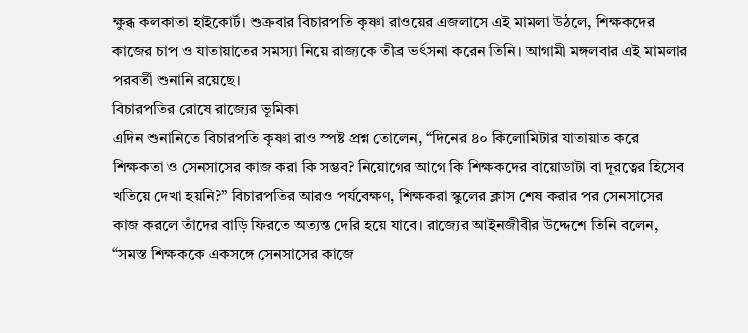ক্ষুব্ধ কলকাতা হাইকোর্ট। শুক্রবার বিচারপতি কৃষ্ণা রাওয়ের এজলাসে এই মামলা উঠলে, শিক্ষকদের কাজের চাপ ও যাতায়াতের সমস্যা নিয়ে রাজ্যকে তীব্র ভর্ৎসনা করেন তিনি। আগামী মঙ্গলবার এই মামলার পরবর্তী শুনানি রয়েছে।
বিচারপতির রোষে রাজ্যের ভূমিকা
এদিন শুনানিতে বিচারপতি কৃষ্ণা রাও স্পষ্ট প্রশ্ন তোলেন, “দিনের ৪০ কিলোমিটার যাতায়াত করে শিক্ষকতা ও সেনসাসের কাজ করা কি সম্ভব? নিয়োগের আগে কি শিক্ষকদের বায়োডাটা বা দূরত্বের হিসেব খতিয়ে দেখা হয়নি?” বিচারপতির আরও পর্যবেক্ষণ, শিক্ষকরা স্কুলের ক্লাস শেষ করার পর সেনসাসের কাজ করলে তাঁদের বাড়ি ফিরতে অত্যন্ত দেরি হয়ে যাবে। রাজ্যের আইনজীবীর উদ্দেশে তিনি বলেন, “সমস্ত শিক্ষককে একসঙ্গে সেনসাসের কাজে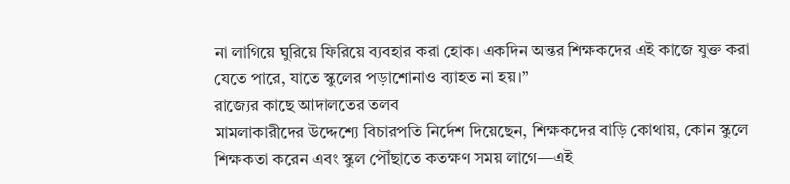না লাগিয়ে ঘুরিয়ে ফিরিয়ে ব্যবহার করা হোক। একদিন অন্তর শিক্ষকদের এই কাজে যুক্ত করা যেতে পারে, যাতে স্কুলের পড়াশোনাও ব্যাহত না হয়।”
রাজ্যের কাছে আদালতের তলব
মামলাকারীদের উদ্দেশ্যে বিচারপতি নির্দেশ দিয়েছেন, শিক্ষকদের বাড়ি কোথায়, কোন স্কুলে শিক্ষকতা করেন এবং স্কুল পৌঁছাতে কতক্ষণ সময় লাগে—এই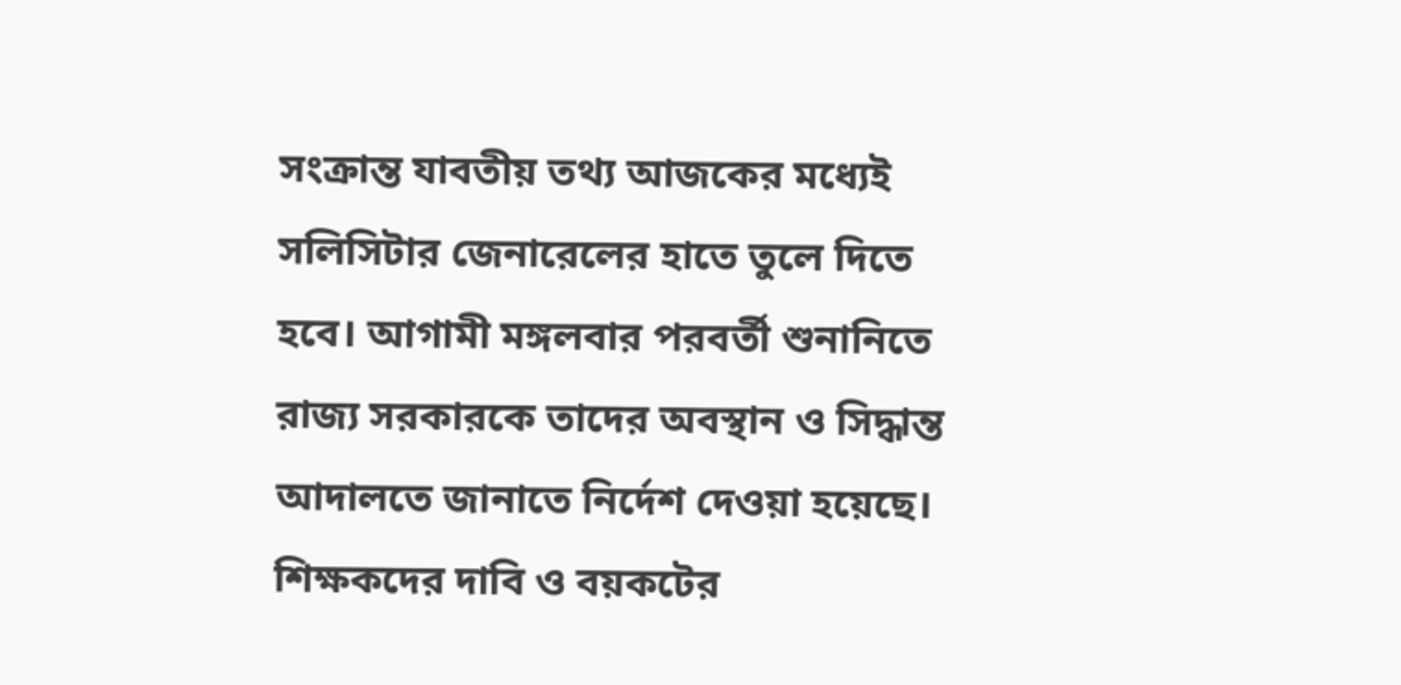সংক্রান্ত যাবতীয় তথ্য আজকের মধ্যেই সলিসিটার জেনারেলের হাতে তুলে দিতে হবে। আগামী মঙ্গলবার পরবর্তী শুনানিতে রাজ্য সরকারকে তাদের অবস্থান ও সিদ্ধান্ত আদালতে জানাতে নির্দেশ দেওয়া হয়েছে।
শিক্ষকদের দাবি ও বয়কটের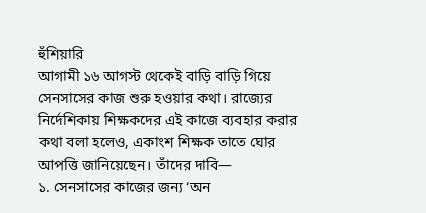হুঁশিয়ারি
আগামী ১৬ আগস্ট থেকেই বাড়ি বাড়ি গিয়ে সেনসাসের কাজ শুরু হওয়ার কথা। রাজ্যের নির্দেশিকায় শিক্ষকদের এই কাজে ব্যবহার করার কথা বলা হলেও, একাংশ শিক্ষক তাতে ঘোর আপত্তি জানিয়েছেন। তাঁদের দাবি—
১. সেনসাসের কাজের জন্য ‘অন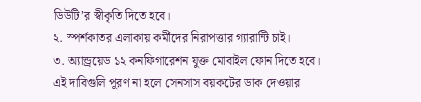ডিউটি’র স্বীকৃতি দিতে হবে।
২. স্পর্শকাতর এলাকায় কর্মীদের নিরাপত্তার গ্যারান্টি চাই।
৩. অ্যান্ড্রয়েড ১২ কনফিগারেশন যুক্ত মোবাইল ফোন দিতে হবে।
এই দাবিগুলি পূরণ না হলে সেনসাস বয়কটের ডাক দেওয়ার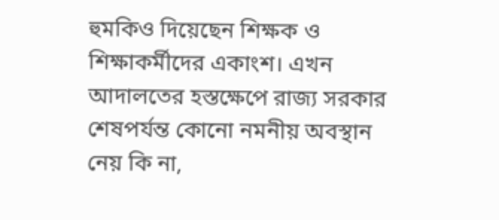হুমকিও দিয়েছেন শিক্ষক ও শিক্ষাকর্মীদের একাংশ। এখন আদালতের হস্তক্ষেপে রাজ্য সরকার শেষপর্যন্ত কোনো নমনীয় অবস্থান নেয় কি না,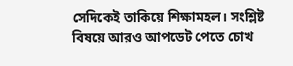সেদিকেই তাকিয়ে শিক্ষামহল। সংশ্লিষ্ট বিষয়ে আরও আপডেট পেতে চোখ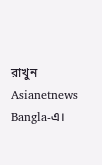রাখুন Asianetnews Bangla-এ।